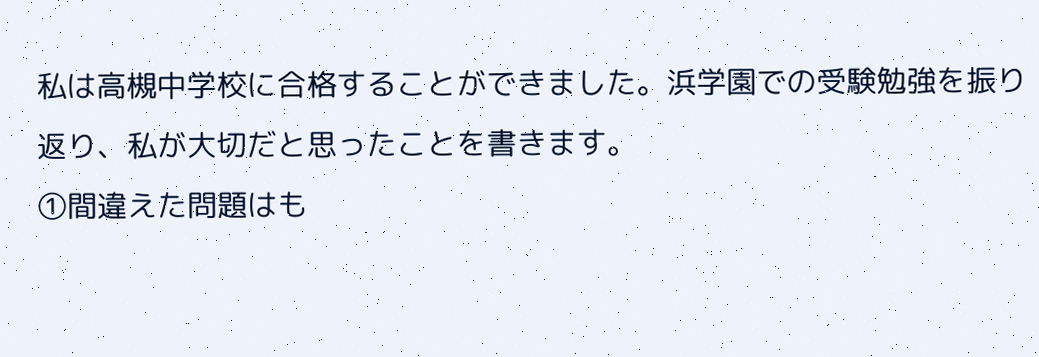私は高槻中学校に合格することができました。浜学園での受験勉強を振り返り、私が大切だと思ったことを書きます。
①間違えた問題はも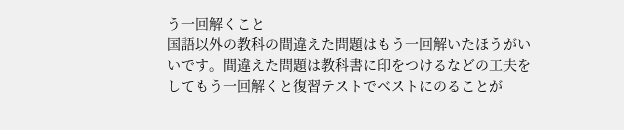う一回解くこと
国語以外の教科の間違えた問題はもう一回解いたほうがいいです。間違えた問題は教科書に印をつけるなどの工夫をしてもう一回解くと復習テストでベストにのることが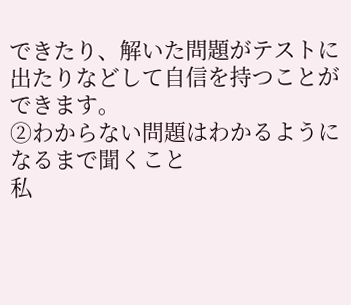できたり、解いた問題がテストに出たりなどして自信を持つことができます。
②わからない問題はわかるようになるまで聞くこと
私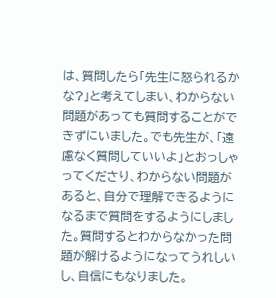は、質問したら「先生に怒られるかな?」と考えてしまい、わからない問題があっても質問することができずにいました。でも先生が、「遠慮なく質問していいよ」とおっしゃってくださり、わからない問題があると、自分で理解できるようになるまで質問をするようにしました。質問するとわからなかった問題が解けるようになってうれしいし、自信にもなりました。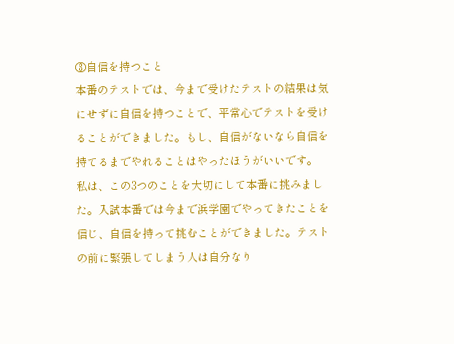③自信を持つこと
本番のテストでは、今まで受けたテストの結果は気にせずに自信を持つことで、平常心でテストを受けることができました。もし、自信がないなら自信を持てるまでやれることはやったほうがいいです。
私は、この3つのことを大切にして本番に挑みました。入試本番では今まで浜学園でやってきたことを信じ、自信を持って挑むことができました。テストの前に緊張してしまう人は自分なり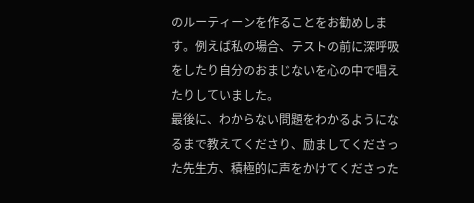のルーティーンを作ることをお勧めします。例えば私の場合、テストの前に深呼吸をしたり自分のおまじないを心の中で唱えたりしていました。
最後に、わからない問題をわかるようになるまで教えてくださり、励ましてくださった先生方、積極的に声をかけてくださった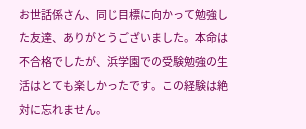お世話係さん、同じ目標に向かって勉強した友達、ありがとうございました。本命は不合格でしたが、浜学園での受験勉強の生活はとても楽しかったです。この経験は絶対に忘れません。